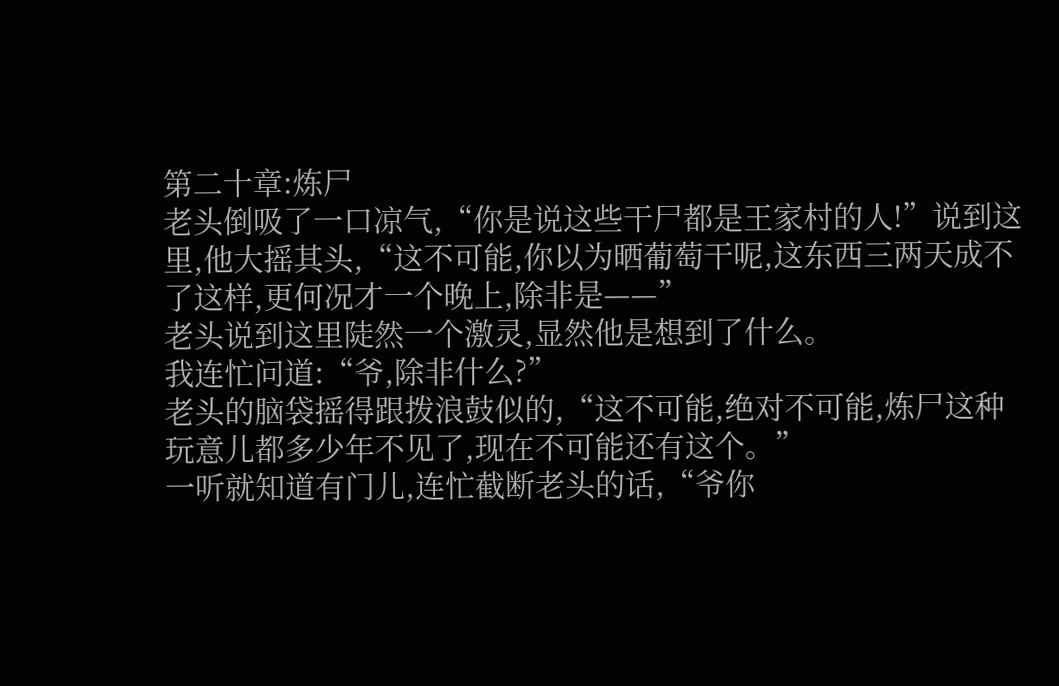第二十章:炼尸
老头倒吸了一口凉气,“你是说这些干尸都是王家村的人!”说到这里,他大摇其头,“这不可能,你以为晒葡萄干呢,这东西三两天成不了这样,更何况才一个晚上,除非是——”
老头说到这里陡然一个激灵,显然他是想到了什么。
我连忙问道:“爷,除非什么?”
老头的脑袋摇得跟拨浪鼓似的,“这不可能,绝对不可能,炼尸这种玩意儿都多少年不见了,现在不可能还有这个。”
一听就知道有门儿,连忙截断老头的话,“爷你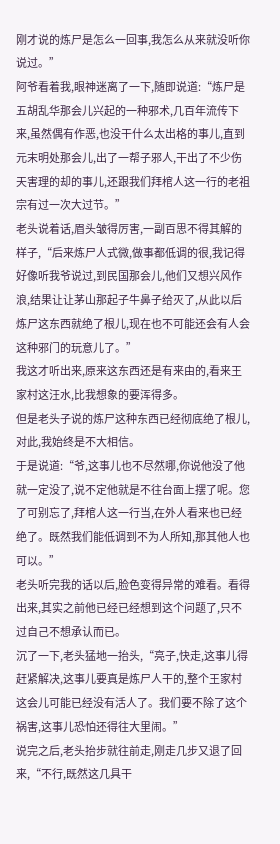刚才说的炼尸是怎么一回事,我怎么从来就没听你说过。”
阿爷看着我,眼神迷离了一下,随即说道:“炼尸是五胡乱华那会儿兴起的一种邪术,几百年流传下来,虽然偶有作恶,也没干什么太出格的事儿,直到元末明处那会儿,出了一帮子邪人,干出了不少伤天害理的却的事儿,还跟我们拜棺人这一行的老祖宗有过一次大过节。”
老头说着话,眉头皱得厉害,一副百思不得其解的样子,“后来炼尸人式微,做事都低调的很,我记得好像听我爷说过,到民国那会儿,他们又想兴风作浪,结果让让茅山那起子牛鼻子给灭了,从此以后炼尸这东西就绝了根儿,现在也不可能还会有人会这种邪门的玩意儿了。”
我这才听出来,原来这东西还是有来由的,看来王家村这汪水,比我想象的要浑得多。
但是老头子说的炼尸这种东西已经彻底绝了根儿,对此,我始终是不大相信。
于是说道:“爷,这事儿也不尽然哪,你说他没了他就一定没了,说不定他就是不往台面上摆了呢。您了可别忘了,拜棺人这一行当,在外人看来也已经绝了。既然我们能低调到不为人所知,那其他人也可以。”
老头听完我的话以后,脸色变得异常的难看。看得出来,其实之前他已经已经想到这个问题了,只不过自己不想承认而已。
沉了一下,老头猛地一抬头,“亮子,快走,这事儿得赶紧解决,这事儿要真是炼尸人干的,整个王家村这会儿可能已经没有活人了。我们要不除了这个祸害,这事儿恐怕还得往大里闹。”
说完之后,老头抬步就往前走,刚走几步又退了回来,“不行,既然这几具干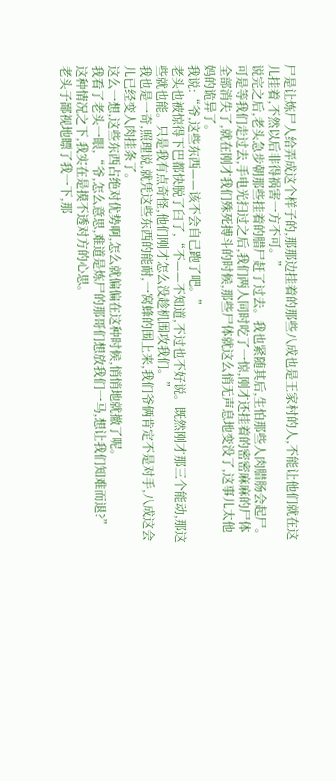尸是让炼尸人给弄成这个样子的,那那边挂着的那些八成也是王家村的人,不能让他们就在这儿挂着,不然以后非得祸害一方不可。”
说完之后,老头急步朝那些挂着的腊尸赶了过去。我也紧随其后,生怕那些人肉腊肠会起尸。
可是等我们走过去,手电光扫过之后,我们两人同时吃了一惊,刚才还挂着的密密麻麻的尸体全部消失了,就在刚才我们殊死搏斗的时候,那些尸体就这么悄无声息地变没了,这事儿太他妈的诡异了。
我说:“爷,这些东西——该不会自己跑了吧。”
老头也被惊得下巴都快脱了臼了,“不——不知道,不过也不好说。既然刚才那三个能动,那这些就也能。只是我有点奇怪,他们刚才怎么没趁机围攻我们。”
我也是一奇,照理说,就凭这些东西的能耐,一窝蜂的围上来,我们爷俩肯定不是对手,八成这会儿已经变人肉挂条了。
这么一想,这些东西占绝对优势啊,怎么就偏偏在这种时候,悄悄地就撤了呢。
我看了老头一眼,“爷,怎么意思,难道是炼尸的那哥们想放我们一马,想让我们知难而退?”
这种情况之下,我实在是摸不透对方的心思。
老头子鄙视地瞟了我一下,那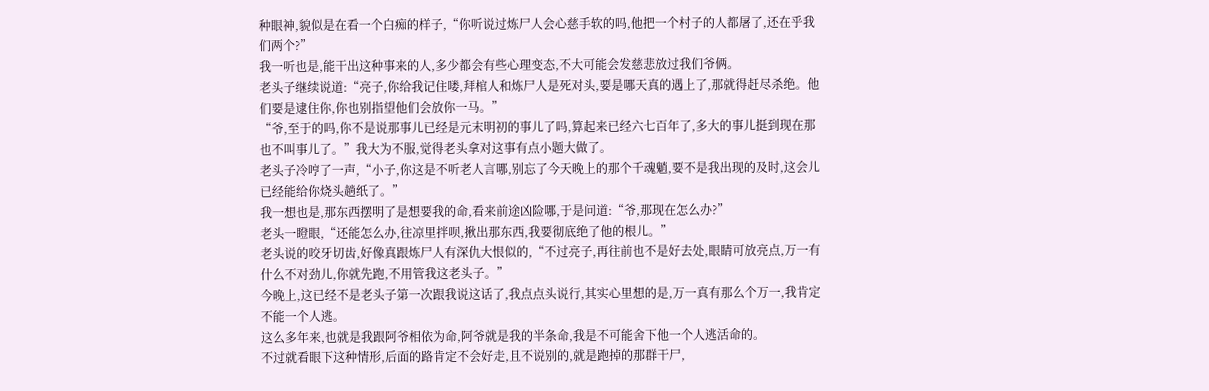种眼神,貌似是在看一个白痴的样子,“你听说过炼尸人会心慈手软的吗,他把一个村子的人都屠了,还在乎我们两个?”
我一听也是,能干出这种事来的人,多少都会有些心理变态,不大可能会发慈悲放过我们爷俩。
老头子继续说道:“亮子,你给我记住喽,拜棺人和炼尸人是死对头,要是哪天真的遇上了,那就得赶尽杀绝。他们要是逮住你,你也别指望他们会放你一马。”
“爷,至于的吗,你不是说那事儿已经是元末明初的事儿了吗,算起来已经六七百年了,多大的事儿挺到现在那也不叫事儿了。”我大为不服,觉得老头拿对这事有点小题大做了。
老头子冷哼了一声,“小子,你这是不听老人言哪,别忘了今天晚上的那个千魂魈,要不是我出现的及时,这会儿已经能给你烧头趟纸了。”
我一想也是,那东西摆明了是想要我的命,看来前途凶险哪,于是问道:“爷,那现在怎么办?”
老头一瞪眼,“还能怎么办,往凉里拌呗,揪出那东西,我要彻底绝了他的根儿。”
老头说的咬牙切齿,好像真跟炼尸人有深仇大恨似的,“不过亮子,再往前也不是好去处,眼睛可放亮点,万一有什么不对劲儿,你就先跑,不用管我这老头子。”
今晚上,这已经不是老头子第一次跟我说这话了,我点点头说行,其实心里想的是,万一真有那么个万一,我肯定不能一个人逃。
这么多年来,也就是我跟阿爷相依为命,阿爷就是我的半条命,我是不可能舍下他一个人逃活命的。
不过就看眼下这种情形,后面的路肯定不会好走,且不说别的,就是跑掉的那群干尸,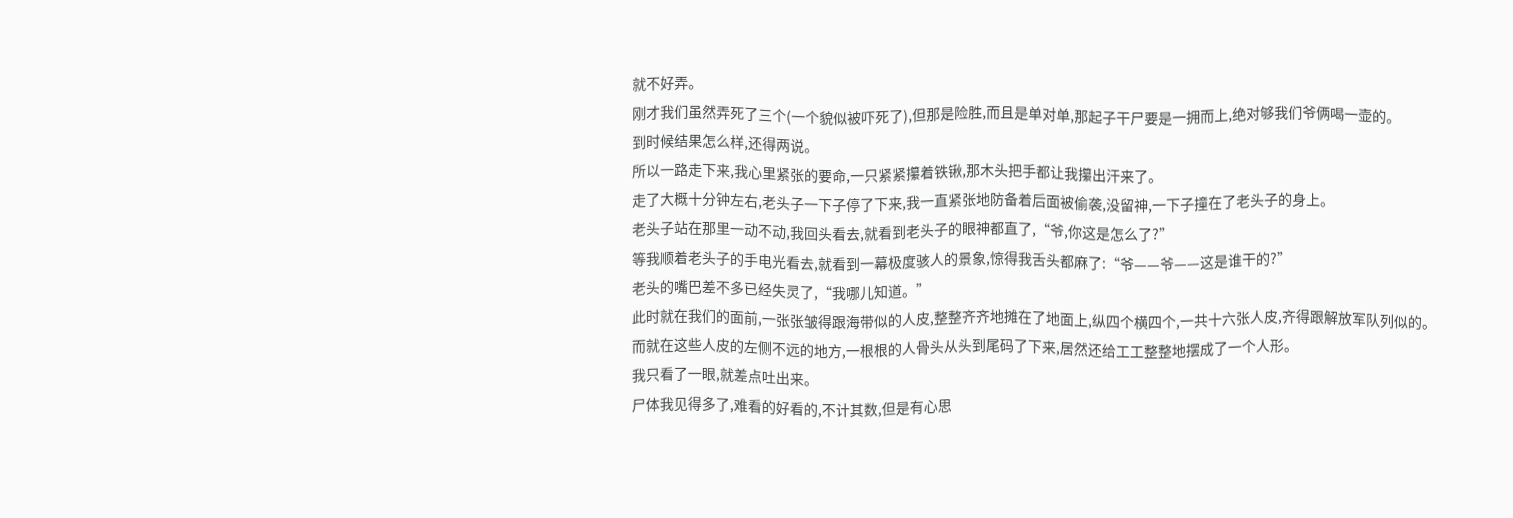就不好弄。
刚才我们虽然弄死了三个(一个貌似被吓死了),但那是险胜,而且是单对单,那起子干尸要是一拥而上,绝对够我们爷俩喝一壶的。
到时候结果怎么样,还得两说。
所以一路走下来,我心里紧张的要命,一只紧紧攥着铁锹,那木头把手都让我攥出汗来了。
走了大概十分钟左右,老头子一下子停了下来,我一直紧张地防备着后面被偷袭,没留神,一下子撞在了老头子的身上。
老头子站在那里一动不动,我回头看去,就看到老头子的眼神都直了,“爷,你这是怎么了?”
等我顺着老头子的手电光看去,就看到一幕极度骇人的景象,惊得我舌头都麻了:“爷——爷——这是谁干的?”
老头的嘴巴差不多已经失灵了,“我哪儿知道。”
此时就在我们的面前,一张张皱得跟海带似的人皮,整整齐齐地摊在了地面上,纵四个横四个,一共十六张人皮,齐得跟解放军队列似的。
而就在这些人皮的左侧不远的地方,一根根的人骨头从头到尾码了下来,居然还给工工整整地摆成了一个人形。
我只看了一眼,就差点吐出来。
尸体我见得多了,难看的好看的,不计其数,但是有心思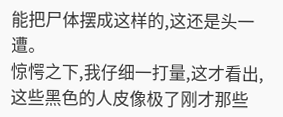能把尸体摆成这样的,这还是头一遭。
惊愕之下,我仔细一打量,这才看出,这些黑色的人皮像极了刚才那些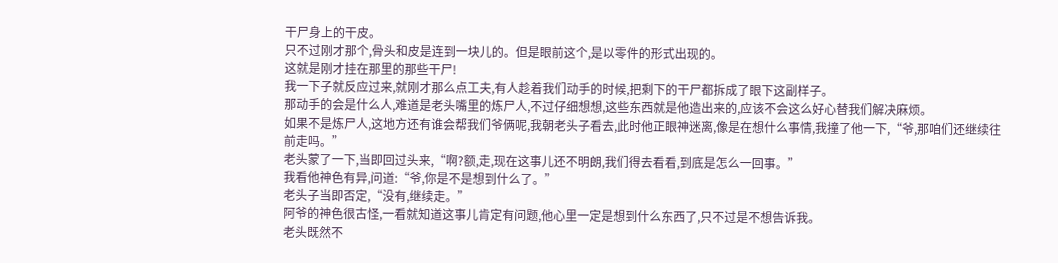干尸身上的干皮。
只不过刚才那个,骨头和皮是连到一块儿的。但是眼前这个,是以零件的形式出现的。
这就是刚才挂在那里的那些干尸!
我一下子就反应过来,就刚才那么点工夫,有人趁着我们动手的时候,把剩下的干尸都拆成了眼下这副样子。
那动手的会是什么人,难道是老头嘴里的炼尸人,不过仔细想想,这些东西就是他造出来的,应该不会这么好心替我们解决麻烦。
如果不是炼尸人,这地方还有谁会帮我们爷俩呢,我朝老头子看去,此时他正眼神迷离,像是在想什么事情,我撞了他一下,“爷,那咱们还继续往前走吗。”
老头蒙了一下,当即回过头来,“啊?额,走,现在这事儿还不明朗,我们得去看看,到底是怎么一回事。”
我看他神色有异,问道:“爷,你是不是想到什么了。”
老头子当即否定,“没有,继续走。”
阿爷的神色很古怪,一看就知道这事儿肯定有问题,他心里一定是想到什么东西了,只不过是不想告诉我。
老头既然不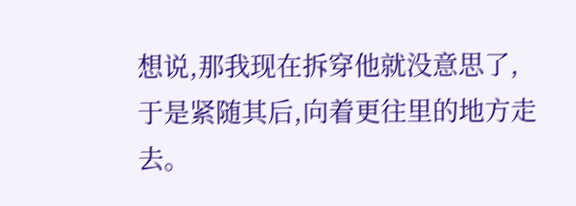想说,那我现在拆穿他就没意思了,于是紧随其后,向着更往里的地方走去。